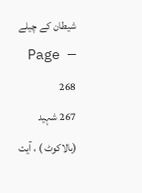شیطان کے چیلے — Page 268
267 شہید (بالاکوٹ ) ، آیت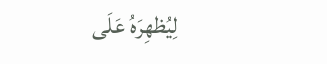لِيُظهِرَهُ عَلَى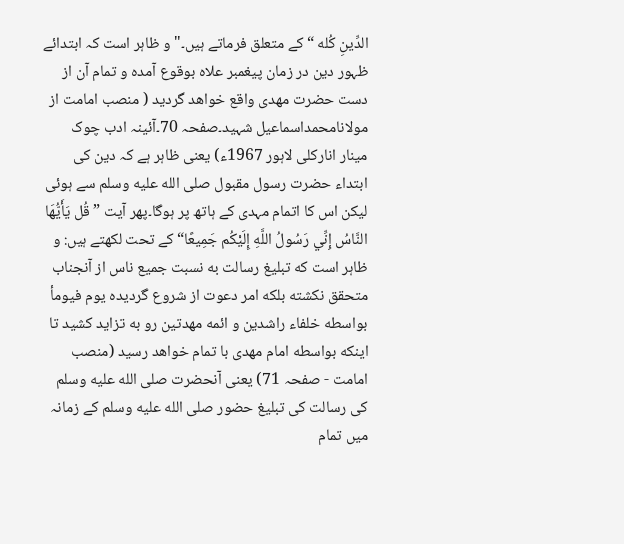الدِّينِ كُله “ کے متعلق فرماتے ہیں۔" و ظاہر است کہ ابتدائے ظہور دین در زمان پیغمبر علاه بوقوع آمده و تمام آن از دست حضرت مهدی واقع خواهد گردید ( منصب امامت از مولانامحمداسماعیل شہید۔صفحہ 70۔آئینہ ادب چوک مینار انارکلی لاہور 1967ء) یعنی ظاہر ہے کہ دین کی ابتداء حضرت رسول مقبول صلى الله عليه وسلم سے ہوئی لیکن اس کا اتمام مہدی کے ہاتھ پر ہوگا۔پھر آیت ” قُل يَأَيُّهَا النَّاسُ إِنِّي رَسُولُ اللَّهِ إِلَيْكُم جَمِيعًا“ کے تحت لکھتے ہیں: و ظاہر است که تبلیغ رسالت به نسبت جمیع ناس از آنجناب متحقق نکشته بلکه امر دعوت از شروع گردیده یوم فیومأ بواسطه خلفاء راشدین و ائمه مهدتین رو به تزاید کشید تا اینکه بواسطه امام مهدی با تمام خواهد رسید (منصب امامت - صفحہ 71) یعنی آنحضرت صلى الله عليه وسلم کی رسالت کی تبلیغ حضور صلى الله عليه وسلم کے زمانہ میں تمام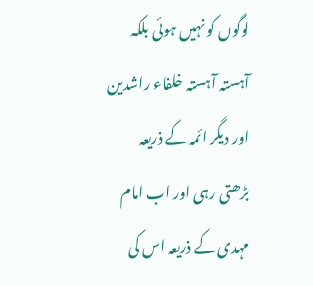لوگوں کو نہیں ہوئی بلکہ آہستہ آہستہ خلفاء راشدین اور دیگر ائمہ کے ذریعہ بڑھتی رہی اور اب امام مہدی کے ذریعہ اس کی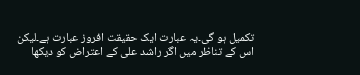تکمیل ہو گی۔یہ عبارت ایک حقیقت افروز عبارت ہے۔لیکن اس کے تناظر میں اگر راشد علی کے اعتراض کو دیکھا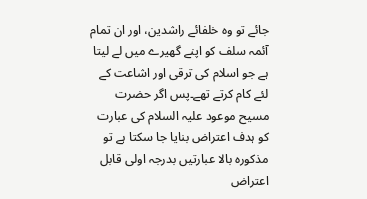جائے تو وہ خلفائے راشدین، اور ان تمام آئمہ سلف کو اپنے گھیرے میں لے لیتا ہے جو اسلام کی ترقی اور اشاعت کے لئے کام کرتے تھے۔پس اگر حضرت مسیح موعود علیہ السلام کی عبارت کو ہدف اعتراض بنایا جا سکتا ہے تو مذکورہ بالا عبارتیں بدرجہ اولی قابل اعتراض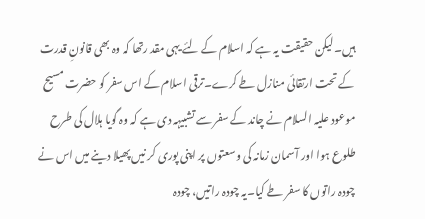ہیں۔لیکن حقیقت یہ ہے کہ اسلام کے لئے یہی مقد رتھا کہ وہ بھی قانونِ قدرت کے تحت ارتقائی منازل طے کرے۔ترقی اسلام کے اس سفر کو حضرت مسیح موعود علیہ السلام نے چاند کے سفر سے تشبیہہ دی ہے کہ وہ گویا ہلال کی طرح طلوع ہوا اور آسمان زمانہ کی وسعتوں پر اپنی پوری کر نیں پھیلا دینے میں اس نے چودہ راتوں کا سفر طے کیا۔یہ چودہ راتیں، چودہ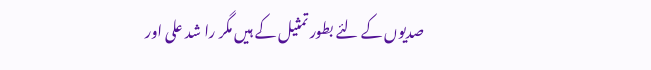صدیوں کے لئے بطور تمثیل کے ہیں مگر را شد علی اور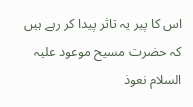اس کا پیر یہ تاثر پیدا کر رہے ہیں کہ حضرت مسیح موعود علیہ السلام نعوذ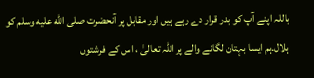باللہ اپنے آپ کو بدر قرار دے رہے ہیں اور مقابل پر آنحضرت صلى الله عليه وسلم کو ہلال۔ہم ایسا بہتان لگانے والے پر اللہ تعالیٰ ، اس کے فرشتوں